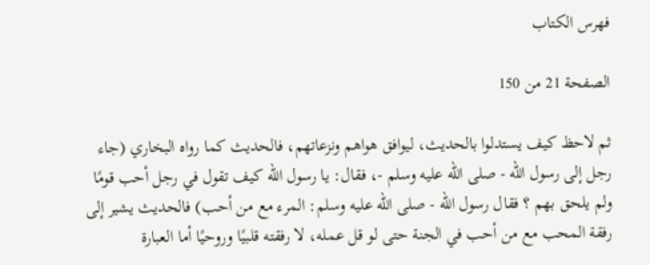فهرس الكتاب

الصفحة 21 من 150

ثم لاحظ كيف يستدلوا بالحديث، ليوافق هواهم ونزعاتهم، فالحديث كما رواه البخاري (جاء رجل إلى رسول الله - صلى الله عليه وسلم -، فقال: يا رسول الله كيف تقول في رجل أحب قومًا ولم يلحق بهم ؟ فقال رسول الله - صلى الله عليه وسلم: المرء مع من أحب) فالحديث يشير إلى رفقة المحب مع من أحب في الجنة حتى لو قل عمله، لا رفقته قلبيًا وروحيًا أما العبارة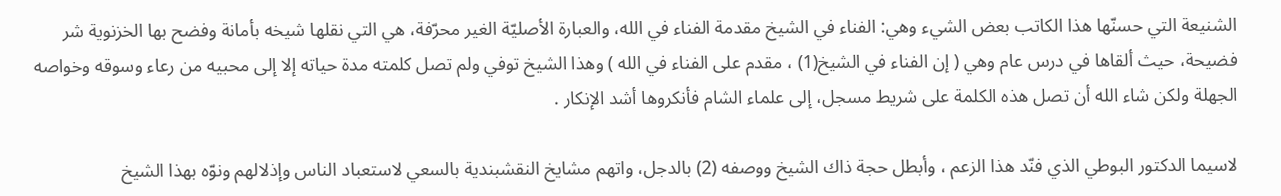الشنيعة التي حسنّها هذا الكاتب بعض الشيء وهي: الفناء في الشيخ مقدمة الفناء في الله، والعبارة الأصليّة الغير محرّفة، هي التي نقلها شيخه بأمانة وفضح بها الخزنوية شر فضيحة، حيث ألقاها في درس عام وهي ( إن الفناء في الشيخ(1) ، مقدم على الفناء في الله ) وهذا الشيخ توفي ولم تصل كلمته مدة حياته إلا إلى محبيه من رعاء وسوقه وخواصه الجهلة ولكن شاء الله أن تصل هذه الكلمة على شريط مسجل، إلى علماء الشام فأنكروها أشد الإنكار .

لاسيما الدكتور البوطي الذي فنّد هذا الزعم ، وأبطل حجة ذاك الشيخ ووصفه (2) بالدجل، واتهم مشايخ النقشبندية بالسعي لاستعباد الناس وإذلالهم ونوّه بهذا الشيخ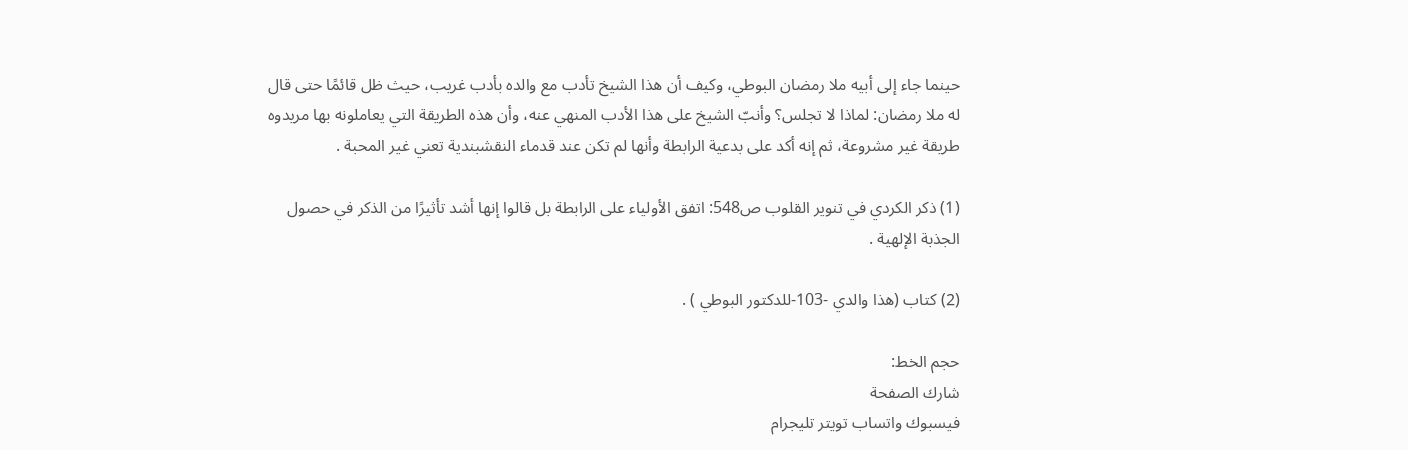حينما جاء إلى أبيه ملا رمضان البوطي، وكيف أن هذا الشيخ تأدب مع والده بأدب غريب، حيث ظل قائمًا حتى قال له ملا رمضان: لماذا لا تجلس؟ وأنبّ الشيخ على هذا الأدب المنهي عنه، وأن هذه الطريقة التي يعاملونه بها مريدوه طريقة غير مشروعة، ثم إنه أكد على بدعية الرابطة وأنها لم تكن عند قدماء النقشبندية تعني غير المحبة .

(1) ذكر الكردي في تنوير القلوب ص548: اتفق الأولياء على الرابطة بل قالوا إنها أشد تأثيرًا من الذكر في حصول الجذبة الإلهية .

(2) كتاب (هذا والدي -103-للدكتور البوطي ) .

حجم الخط:
شارك الصفحة
فيسبوك واتساب تويتر تليجرام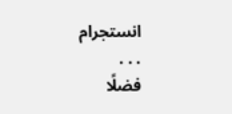انستجرام
. . .
فضلًا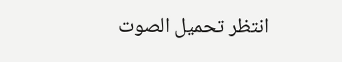انتظر تحميل الصوت